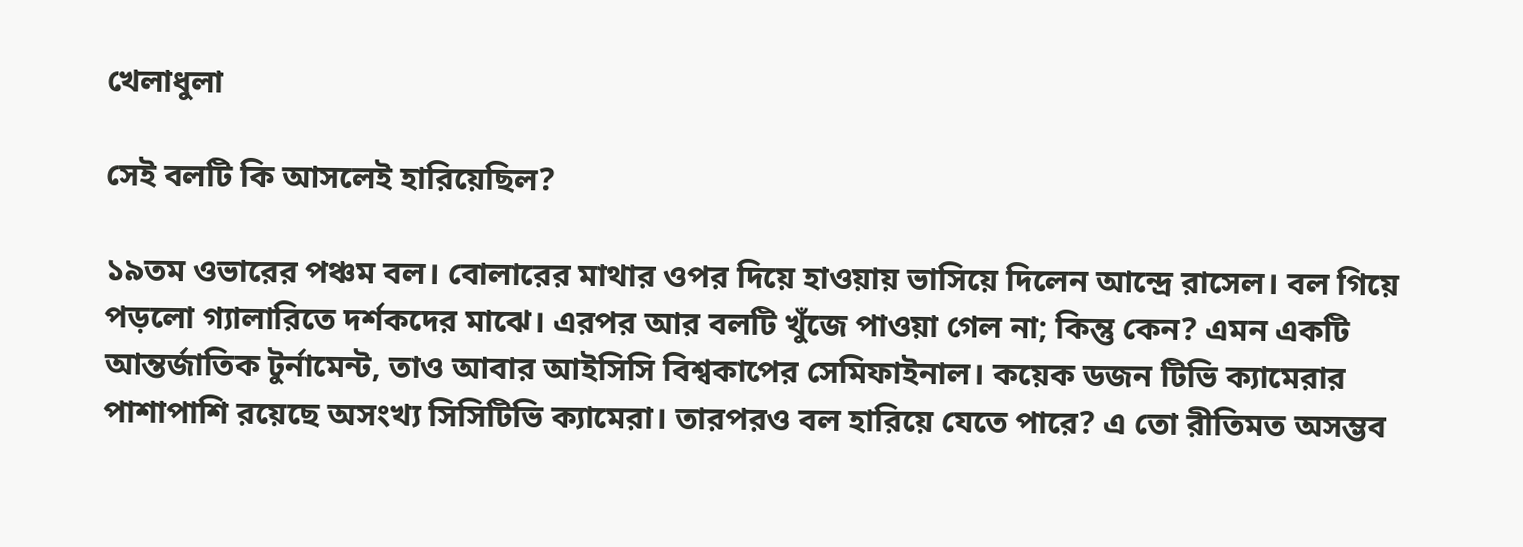খেলাধুলা

সেই বলটি কি আসলেই হারিয়েছিল?

১৯তম ওভারের পঞ্চম বল। বোলারের মাথার ওপর দিয়ে হাওয়ায় ভাসিয়ে দিলেন আন্দ্রে রাসেল। বল গিয়ে পড়লো গ্যালারিতে দর্শকদের মাঝে। এরপর আর বলটি খুঁজে পাওয়া গেল না; কিন্তু কেন? এমন একটি আন্তর্জাতিক টুর্নামেন্ট, তাও আবার আইসিসি বিশ্বকাপের সেমিফাইনাল। কয়েক ডজন টিভি ক্যামেরার পাশাপাশি রয়েছে অসংখ্য সিসিটিভি ক্যামেরা। তারপরও বল হারিয়ে যেতে পারে? এ তো রীতিমত অসম্ভব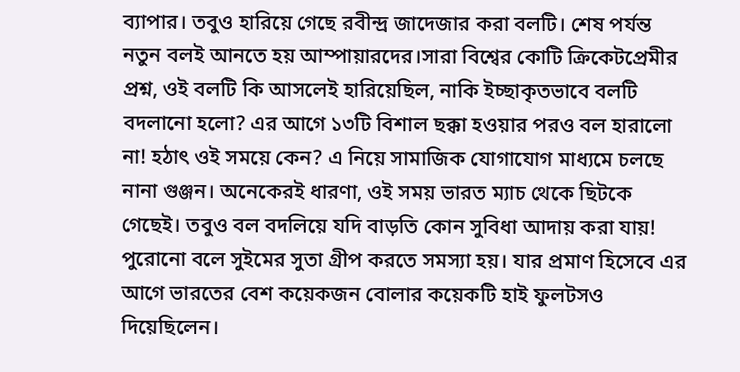ব্যাপার। তবুও হারিয়ে গেছে রবীন্দ্র জাদেজার করা বলটি। শেষ পর্যন্ত নতুন বলই আনতে হয় আম্পায়ারদের।সারা বিশ্বের কোটি ক্রিকেটপ্রেমীর প্রশ্ন, ওই বলটি কি আসলেই হারিয়েছিল, নাকি ইচ্ছাকৃতভাবে বলটি বদলানো হলো? এর আগে ১৩টি বিশাল ছক্কা হওয়ার পরও বল হারালো না! হঠাৎ ওই সময়ে কেন? এ নিয়ে সামাজিক যোগাযোগ মাধ্যমে চলছে নানা গুঞ্জন। অনেকেরই ধারণা, ওই সময় ভারত ম্যাচ থেকে ছিটকে গেছেই। তবুও বল বদলিয়ে যদি বাড়তি কোন সুবিধা আদায় করা যায়!  পুরোনো বলে সুইমের সুতা গ্রীপ করতে সমস্যা হয়। যার প্রমাণ হিসেবে এর আগে ভারতের বেশ কয়েকজন বোলার কয়েকটি হাই ফুলটসও দিয়েছিলেন।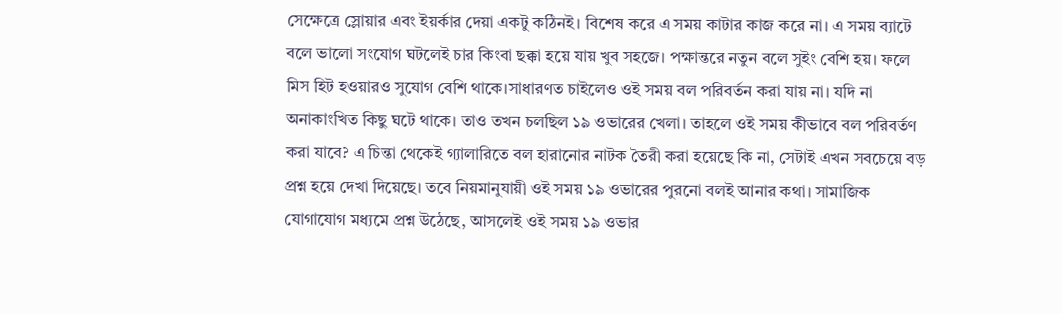সেক্ষেত্রে স্লোয়ার এবং ইয়র্কার দেয়া একটু কঠিনই। বিশেষ করে এ সময় কাটার কাজ করে না। এ সময় ব্যাটে বলে ভালো সংযোগ ঘটলেই চার কিংবা ছক্কা হয়ে যায় খুব সহজে। পক্ষান্তরে নতুন বলে সুইং বেশি হয়। ফলে মিস হিট হওয়ারও সুযোগ বেশি থাকে।সাধারণত চাইলেও ওই সময় বল পরিবর্তন করা যায় না। যদি না অনাকাংখিত কিছু ঘটে থাকে। তাও তখন চলছিল ১৯ ওভারের খেলা। তাহলে ওই সময় কীভাবে বল পরিবর্তণ করা যাবে? এ চিন্তা থেকেই গ্যালারিতে বল হারানোর নাটক তৈরী করা হয়েছে কি না, সেটাই এখন সবচেয়ে বড় প্রশ্ন হয়ে দেখা দিয়েছে। তবে নিয়মানুযায়ী ওই সময় ১৯ ওভারের পুরনো বলই আনার কথা। সামাজিক যোগাযোগ মধ্যমে প্রশ্ন উঠেছে, আসলেই ওই সময় ১৯ ওভার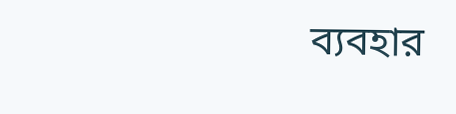ব্যবহার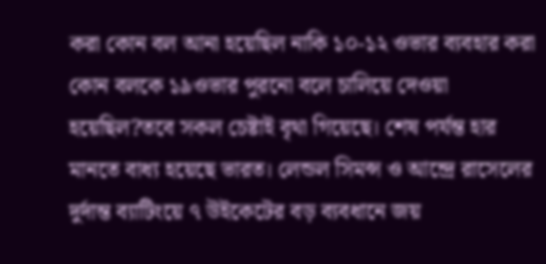করা কোন বল আনা হয়েছিল নাকি ১০-১২ ওভার ব্যবহার করা কোন বলকে ১৯ওভার পুরনো বলে চালিয়ে দেওয়া হয়েছিল?তবে সকল চেষ্টাই বৃথা গিয়েছে। শেষ পর্যন্ত হার মানতে বাধ্য হয়েছে ভারত। লেন্ডল সিমন্স ও আন্দ্রে রাসেলের দুর্দান্ত ব্যাটিংয়ে ৭ উইকেটের বড় ব্যবধানে জয়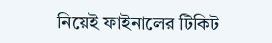নিয়েই ফাইনালের টিকিট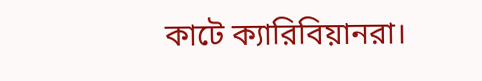কাটে ক্যারিবিয়ানরা।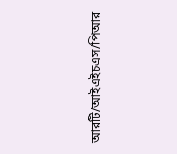আরটি/আইএইচএস/পিআর